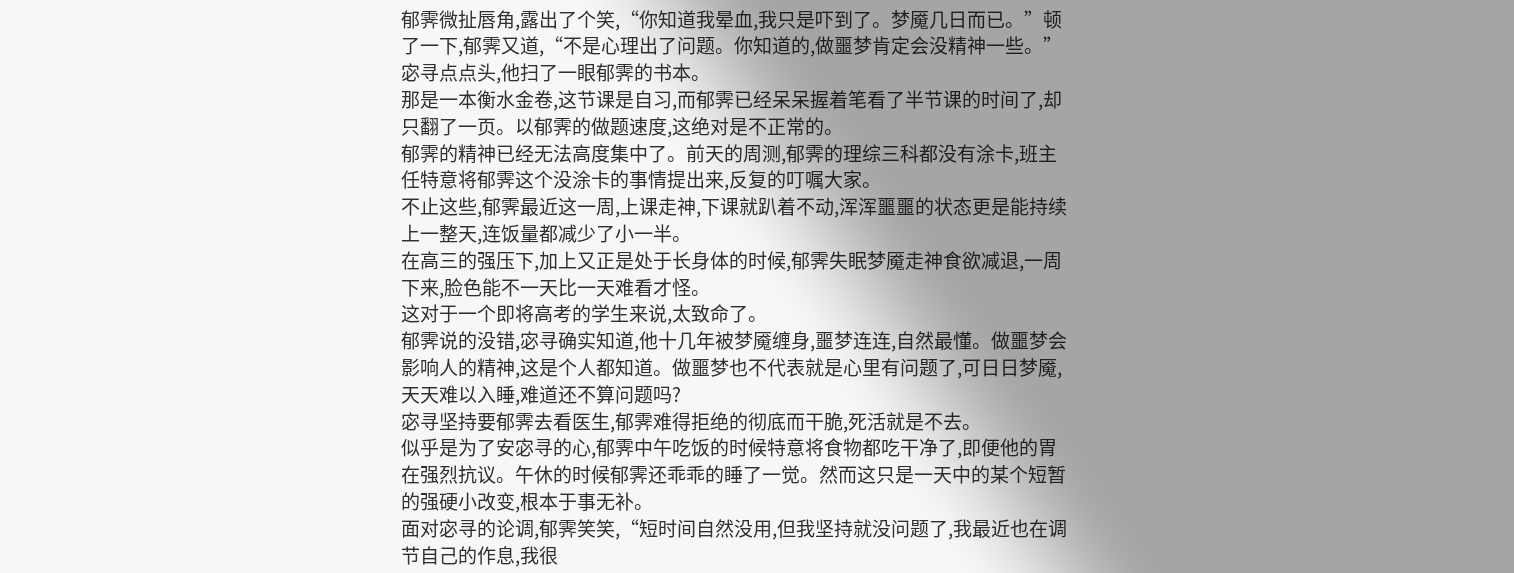郁霁微扯唇角,露出了个笑,“你知道我晕血,我只是吓到了。梦魇几日而已。”顿了一下,郁霁又道,“不是心理出了问题。你知道的,做噩梦肯定会没精神一些。”
宓寻点点头,他扫了一眼郁霁的书本。
那是一本衡水金卷,这节课是自习,而郁霁已经呆呆握着笔看了半节课的时间了,却只翻了一页。以郁霁的做题速度,这绝对是不正常的。
郁霁的精神已经无法高度集中了。前天的周测,郁霁的理综三科都没有涂卡,班主任特意将郁霁这个没涂卡的事情提出来,反复的叮嘱大家。
不止这些,郁霁最近这一周,上课走神,下课就趴着不动,浑浑噩噩的状态更是能持续上一整天,连饭量都减少了小一半。
在高三的强压下,加上又正是处于长身体的时候,郁霁失眠梦魇走神食欲减退,一周下来,脸色能不一天比一天难看才怪。
这对于一个即将高考的学生来说,太致命了。
郁霁说的没错,宓寻确实知道,他十几年被梦魇缠身,噩梦连连,自然最懂。做噩梦会影响人的精神,这是个人都知道。做噩梦也不代表就是心里有问题了,可日日梦魇,天天难以入睡,难道还不算问题吗?
宓寻坚持要郁霁去看医生,郁霁难得拒绝的彻底而干脆,死活就是不去。
似乎是为了安宓寻的心,郁霁中午吃饭的时候特意将食物都吃干净了,即便他的胃在强烈抗议。午休的时候郁霁还乖乖的睡了一觉。然而这只是一天中的某个短暂的强硬小改变,根本于事无补。
面对宓寻的论调,郁霁笑笑,“短时间自然没用,但我坚持就没问题了,我最近也在调节自己的作息,我很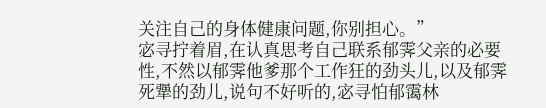关注自己的身体健康问题,你别担心。”
宓寻拧着眉,在认真思考自己联系郁霁父亲的必要性,不然以郁霁他爹那个工作狂的劲头儿,以及郁霁死犟的劲儿,说句不好听的,宓寻怕郁霭林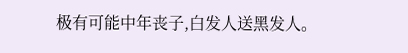极有可能中年丧子,白发人送黑发人。